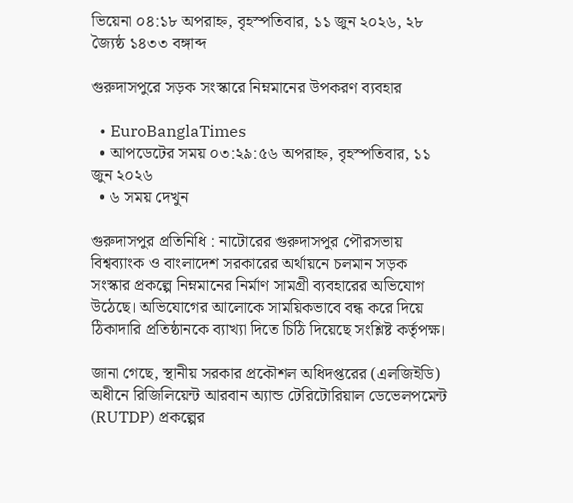ভিয়েনা ০৪:১৮ অপরাহ্ন, বৃহস্পতিবার, ১১ জুন ২০২৬, ২৮ জ্যৈষ্ঠ ১৪৩৩ বঙ্গাব্দ

গুরুদাসপুরে সড়ক সংস্কারে নিম্নমানের উপকরণ ব্যবহার

  • EuroBanglaTimes
  • আপডেটের সময় ০৩:২৯:৫৬ অপরাহ্ন, বৃহস্পতিবার, ১১ জুন ২০২৬
  • ৬ সময় দেখুন

গুরুদাসপুর প্রতিনিধি : নাটোরের গুরুদাসপুর পৌরসভায় বিশ্বব্যাংক ও বাংলাদেশ সরকারের অর্থায়নে চলমান সড়ক সংস্কার প্রকল্পে নিম্নমানের নির্মাণ সামগ্রী ব্যবহারের অভিযোগ উঠেছে। অভিযোগের আলোকে সাময়িকভাবে বন্ধ করে দিয়ে ঠিকাদারি প্রতিষ্ঠানকে ব্যাখ্যা দিতে চিঠি দিয়েছে সংশ্লিষ্ট কর্তৃপক্ষ।

জানা গেছে, স্থানীয় সরকার প্রকৌশল অধিদপ্তরের (এলজিইডি) অধীনে রিজিলিয়েন্ট আরবান অ্যান্ড টেরিটোরিয়াল ডেভেলপমেন্ট (RUTDP) প্রকল্পের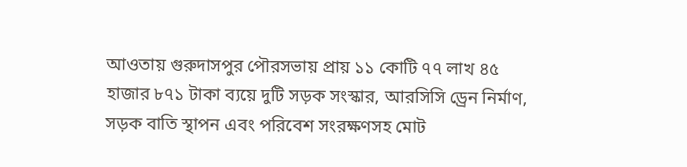আওতায় গুরুদাসপুর পৌরসভায় প্রায় ১১ কোটি ৭৭ লাখ ৪৫ হাজার ৮৭১ টাকা ব্যয়ে দুটি সড়ক সংস্কার, আরসিসি ড্রেন নির্মাণ, সড়ক বাতি স্থাপন এবং পরিবেশ সংরক্ষণসহ মোট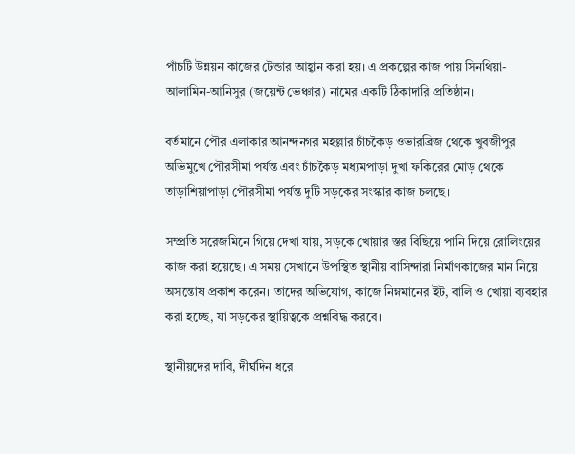পাঁচটি উন্নয়ন কাজের টেন্ডার আহ্বান করা হয়। এ প্রকল্পের কাজ পায় সিনথিয়া-আলামিন-আনিসুর (জয়েন্ট ভেঞ্চার) নামের একটি ঠিকাদারি প্রতিষ্ঠান।

বর্তমানে পৌর এলাকার আনন্দনগর মহল্লার চাঁচকৈড় ওভারব্রিজ থেকে খুবজীপুর অভিমুখে পৌরসীমা পর্যন্ত এবং চাঁচকৈড় মধ্যমপাড়া দুখা ফকিরের মোড় থেকে তাড়াশিয়াপাড়া পৌরসীমা পর্যন্ত দুটি সড়কের সংস্কার কাজ চলছে।

সম্প্রতি সরেজমিনে গিয়ে দেখা যায়, সড়কে খোয়ার স্তর বিছিয়ে পানি দিয়ে রোলিংয়ের কাজ করা হয়েছে। এ সময় সেখানে উপস্থিত স্থানীয় বাসিন্দারা নির্মাণকাজের মান নিয়ে অসন্তোষ প্রকাশ করেন। তাদের অভিযোগ, কাজে নিম্নমানের ইট, বালি ও খোয়া ব্যবহার করা হচ্ছে, যা সড়কের স্থায়িত্বকে প্রশ্নবিদ্ধ করবে।

স্থানীয়দের দাবি, দীর্ঘদিন ধরে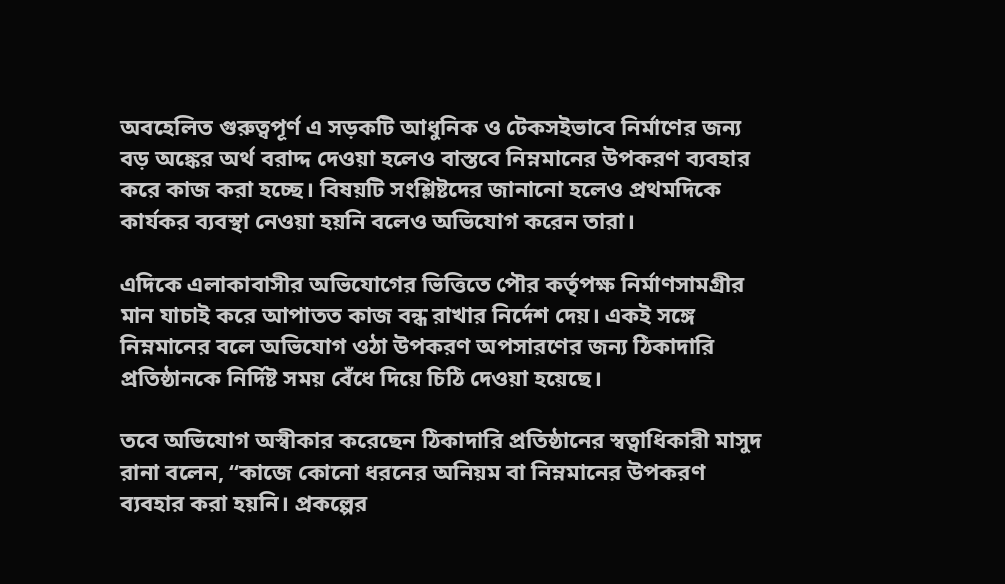অবহেলিত গুরুত্বপূর্ণ এ সড়কটি আধুনিক ও টেকসইভাবে নির্মাণের জন্য বড় অঙ্কের অর্থ বরাদ্দ দেওয়া হলেও বাস্তবে নিম্নমানের উপকরণ ব্যবহার করে কাজ করা হচ্ছে। বিষয়টি সংশ্লিষ্টদের জানানো হলেও প্রথমদিকে কার্যকর ব্যবস্থা নেওয়া হয়নি বলেও অভিযোগ করেন তারা।

এদিকে এলাকাবাসীর অভিযোগের ভিত্তিতে পৌর কর্তৃপক্ষ নির্মাণসামগ্রীর মান যাচাই করে আপাতত কাজ বন্ধ রাখার নির্দেশ দেয়। একই সঙ্গে নিম্নমানের বলে অভিযোগ ওঠা উপকরণ অপসারণের জন্য ঠিকাদারি প্রতিষ্ঠানকে নির্দিষ্ট সময় বেঁধে দিয়ে চিঠি দেওয়া হয়েছে।

তবে অভিযোগ অস্বীকার করেছেন ঠিকাদারি প্রতিষ্ঠানের স্বত্বাধিকারী মাসুদ রানা বলেন, “কাজে কোনো ধরনের অনিয়ম বা নিম্নমানের উপকরণ ব্যবহার করা হয়নি। প্রকল্পের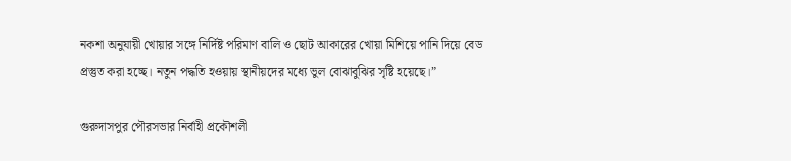নকশা অনুযায়ী খোয়ার সঙ্গে নির্দিষ্ট পরিমাণ বালি ও ছোট আকারের খোয়া মিশিয়ে পানি দিয়ে বেড প্রস্তুত করা হচ্ছে। নতুন পদ্ধতি হওয়ায় স্থানীয়দের মধ্যে ভুল বোঝাবুঝির সৃষ্টি হয়েছে।”

গুরুদাসপুর পৌরসভার নির্বাহী প্রকৌশলী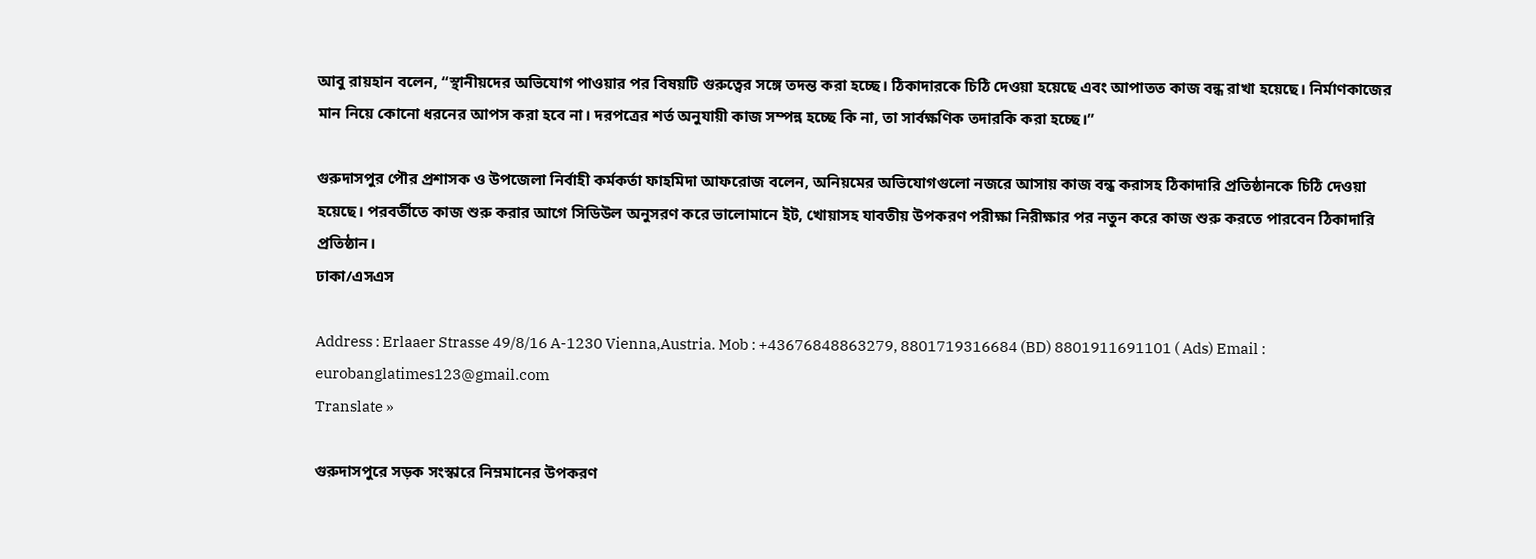আবু রায়হান বলেন, “স্থানীয়দের অভিযোগ পাওয়ার পর বিষয়টি গুরুত্বের সঙ্গে তদন্ত করা হচ্ছে। ঠিকাদারকে চিঠি দেওয়া হয়েছে এবং আপাতত কাজ বন্ধ রাখা হয়েছে। নির্মাণকাজের মান নিয়ে কোনো ধরনের আপস করা হবে না। দরপত্রের শর্ত অনুযায়ী কাজ সম্পন্ন হচ্ছে কি না, তা সার্বক্ষণিক তদারকি করা হচ্ছে।”

গুরুদাসপুর পৌর প্রশাসক ও উপজেলা নির্বাহী কর্মকর্তা ফাহমিদা আফরোজ বলেন, অনিয়মের অভিযোগগুলো নজরে আসায় কাজ বন্ধ করাসহ ঠিকাদারি প্রতিষ্ঠানকে চিঠি দেওয়া হয়েছে। পরবর্তীতে কাজ শুরু করার আগে সিডিউল অনুসরণ করে ভালোমানে ইট, খোয়াসহ যাবতীয় উপকরণ পরীক্ষা নিরীক্ষার পর নতুন করে কাজ শুরু করতে পারবেন ঠিকাদারি প্রতিষ্ঠান।
ঢাকা/এসএস

Address : Erlaaer Strasse 49/8/16 A-1230 Vienna,Austria. Mob : +43676848863279, 8801719316684 (BD) 8801911691101 ( Ads) Email : eurobanglatimes123@gmail.com
Translate »

গুরুদাসপুরে সড়ক সংস্কারে নিম্নমানের উপকরণ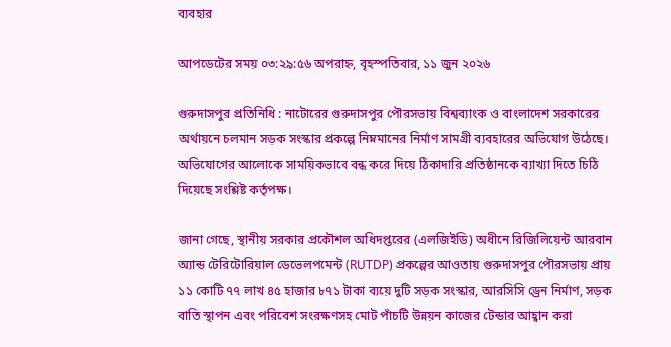ব্যবহার

আপডেটের সময় ০৩:২৯:৫৬ অপরাহ্ন, বৃহস্পতিবার, ১১ জুন ২০২৬

গুরুদাসপুর প্রতিনিধি : নাটোরের গুরুদাসপুর পৌরসভায় বিশ্বব্যাংক ও বাংলাদেশ সরকারের অর্থায়নে চলমান সড়ক সংস্কার প্রকল্পে নিম্নমানের নির্মাণ সামগ্রী ব্যবহারের অভিযোগ উঠেছে। অভিযোগের আলোকে সাময়িকভাবে বন্ধ করে দিয়ে ঠিকাদারি প্রতিষ্ঠানকে ব্যাখ্যা দিতে চিঠি দিয়েছে সংশ্লিষ্ট কর্তৃপক্ষ।

জানা গেছে, স্থানীয় সরকার প্রকৌশল অধিদপ্তরের (এলজিইডি) অধীনে রিজিলিয়েন্ট আরবান অ্যান্ড টেরিটোরিয়াল ডেভেলপমেন্ট (RUTDP) প্রকল্পের আওতায় গুরুদাসপুর পৌরসভায় প্রায় ১১ কোটি ৭৭ লাখ ৪৫ হাজার ৮৭১ টাকা ব্যয়ে দুটি সড়ক সংস্কার, আরসিসি ড্রেন নির্মাণ, সড়ক বাতি স্থাপন এবং পরিবেশ সংরক্ষণসহ মোট পাঁচটি উন্নয়ন কাজের টেন্ডার আহ্বান করা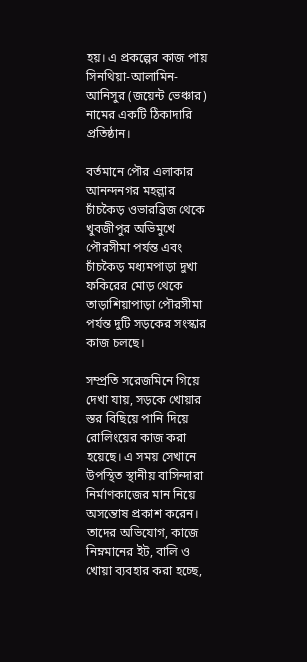হয়। এ প্রকল্পের কাজ পায় সিনথিয়া-আলামিন-আনিসুর (জয়েন্ট ভেঞ্চার) নামের একটি ঠিকাদারি প্রতিষ্ঠান।

বর্তমানে পৌর এলাকার আনন্দনগর মহল্লার চাঁচকৈড় ওভারব্রিজ থেকে খুবজীপুর অভিমুখে পৌরসীমা পর্যন্ত এবং চাঁচকৈড় মধ্যমপাড়া দুখা ফকিরের মোড় থেকে তাড়াশিয়াপাড়া পৌরসীমা পর্যন্ত দুটি সড়কের সংস্কার কাজ চলছে।

সম্প্রতি সরেজমিনে গিয়ে দেখা যায়, সড়কে খোয়ার স্তর বিছিয়ে পানি দিয়ে রোলিংয়ের কাজ করা হয়েছে। এ সময় সেখানে উপস্থিত স্থানীয় বাসিন্দারা নির্মাণকাজের মান নিয়ে অসন্তোষ প্রকাশ করেন। তাদের অভিযোগ, কাজে নিম্নমানের ইট, বালি ও খোয়া ব্যবহার করা হচ্ছে,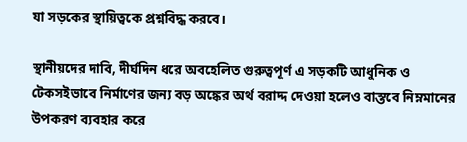যা সড়কের স্থায়িত্বকে প্রশ্নবিদ্ধ করবে।

স্থানীয়দের দাবি, দীর্ঘদিন ধরে অবহেলিত গুরুত্বপূর্ণ এ সড়কটি আধুনিক ও টেকসইভাবে নির্মাণের জন্য বড় অঙ্কের অর্থ বরাদ্দ দেওয়া হলেও বাস্তবে নিম্নমানের উপকরণ ব্যবহার করে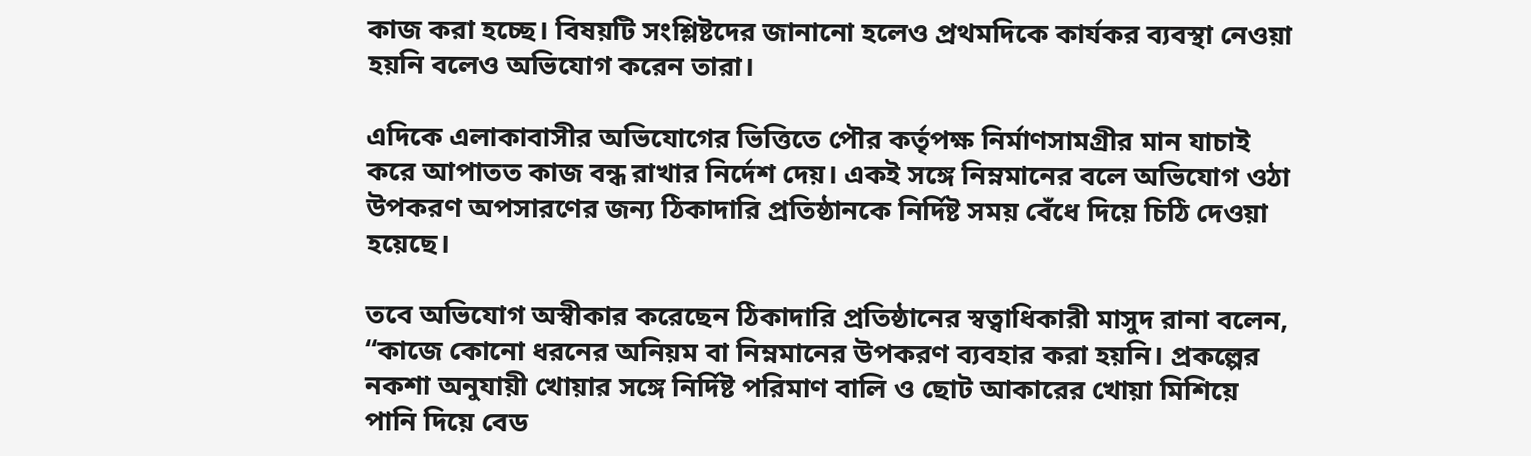কাজ করা হচ্ছে। বিষয়টি সংশ্লিষ্টদের জানানো হলেও প্রথমদিকে কার্যকর ব্যবস্থা নেওয়া হয়নি বলেও অভিযোগ করেন তারা।

এদিকে এলাকাবাসীর অভিযোগের ভিত্তিতে পৌর কর্তৃপক্ষ নির্মাণসামগ্রীর মান যাচাই করে আপাতত কাজ বন্ধ রাখার নির্দেশ দেয়। একই সঙ্গে নিম্নমানের বলে অভিযোগ ওঠা উপকরণ অপসারণের জন্য ঠিকাদারি প্রতিষ্ঠানকে নির্দিষ্ট সময় বেঁধে দিয়ে চিঠি দেওয়া হয়েছে।

তবে অভিযোগ অস্বীকার করেছেন ঠিকাদারি প্রতিষ্ঠানের স্বত্বাধিকারী মাসুদ রানা বলেন, “কাজে কোনো ধরনের অনিয়ম বা নিম্নমানের উপকরণ ব্যবহার করা হয়নি। প্রকল্পের নকশা অনুযায়ী খোয়ার সঙ্গে নির্দিষ্ট পরিমাণ বালি ও ছোট আকারের খোয়া মিশিয়ে পানি দিয়ে বেড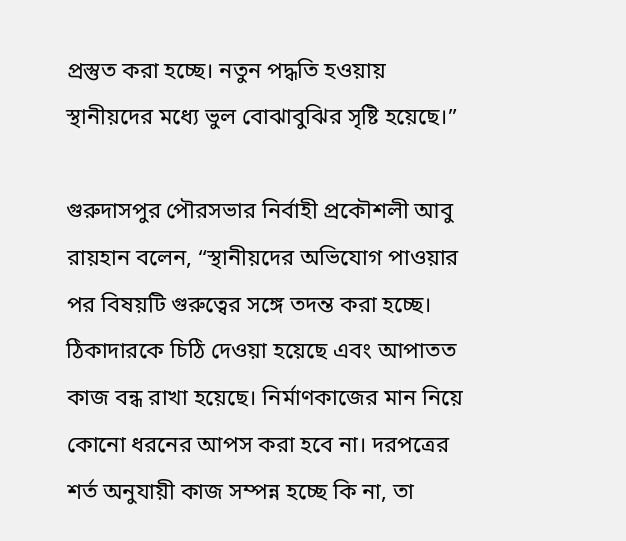প্রস্তুত করা হচ্ছে। নতুন পদ্ধতি হওয়ায় স্থানীয়দের মধ্যে ভুল বোঝাবুঝির সৃষ্টি হয়েছে।”

গুরুদাসপুর পৌরসভার নির্বাহী প্রকৌশলী আবু রায়হান বলেন, “স্থানীয়দের অভিযোগ পাওয়ার পর বিষয়টি গুরুত্বের সঙ্গে তদন্ত করা হচ্ছে। ঠিকাদারকে চিঠি দেওয়া হয়েছে এবং আপাতত কাজ বন্ধ রাখা হয়েছে। নির্মাণকাজের মান নিয়ে কোনো ধরনের আপস করা হবে না। দরপত্রের শর্ত অনুযায়ী কাজ সম্পন্ন হচ্ছে কি না, তা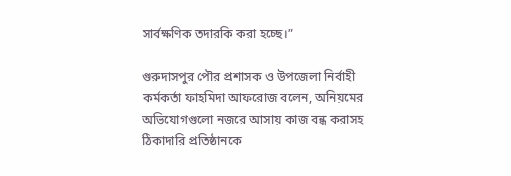সার্বক্ষণিক তদারকি করা হচ্ছে।”

গুরুদাসপুর পৌর প্রশাসক ও উপজেলা নির্বাহী কর্মকর্তা ফাহমিদা আফরোজ বলেন, অনিয়মের অভিযোগগুলো নজরে আসায় কাজ বন্ধ করাসহ ঠিকাদারি প্রতিষ্ঠানকে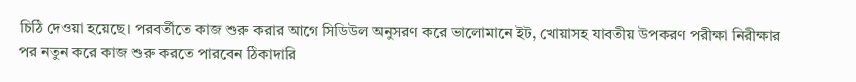চিঠি দেওয়া হয়েছে। পরবর্তীতে কাজ শুরু করার আগে সিডিউল অনুসরণ করে ভালোমানে ইট, খোয়াসহ যাবতীয় উপকরণ পরীক্ষা নিরীক্ষার পর নতুন করে কাজ শুরু করতে পারবেন ঠিকাদারি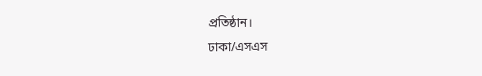প্রতিষ্ঠান।
ঢাকা/এসএস